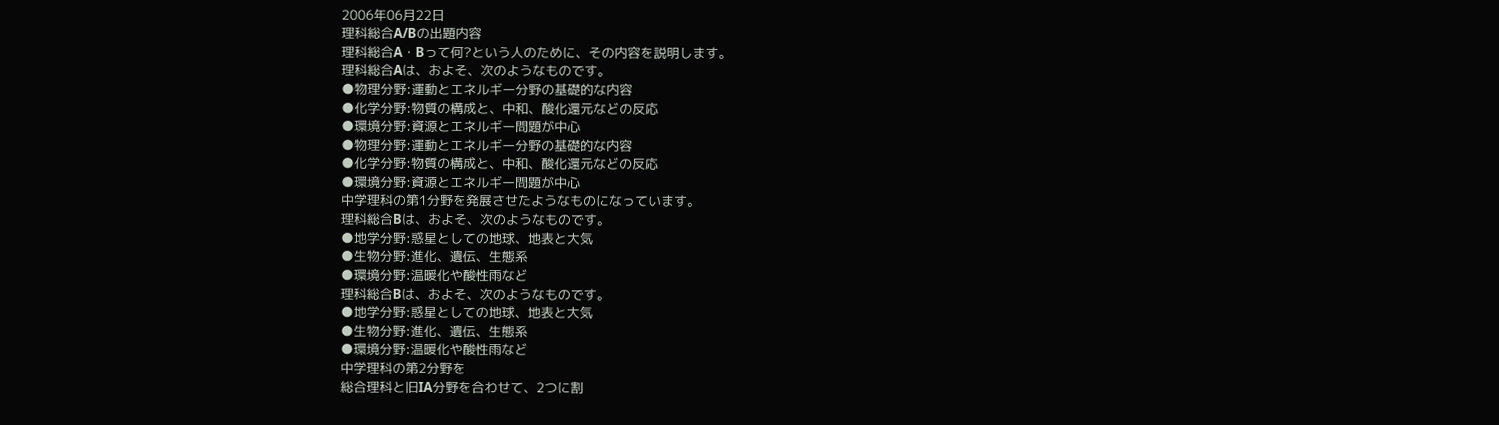2006年06月22日
理科総合A/Bの出題内容
理科総合A・Bって何?という人のために、その内容を説明します。
理科総合Aは、およそ、次のようなものです。
●物理分野:運動とエネルギー分野の基礎的な内容
●化学分野:物質の構成と、中和、酸化還元などの反応
●環境分野:資源とエネルギー問題が中心
●物理分野:運動とエネルギー分野の基礎的な内容
●化学分野:物質の構成と、中和、酸化還元などの反応
●環境分野:資源とエネルギー問題が中心
中学理科の第1分野を発展させたようなものになっています。
理科総合Bは、およそ、次のようなものです。
●地学分野:惑星としての地球、地表と大気
●生物分野:進化、遺伝、生態系
●環境分野:温暖化や酸性雨など
理科総合Bは、およそ、次のようなものです。
●地学分野:惑星としての地球、地表と大気
●生物分野:進化、遺伝、生態系
●環境分野:温暖化や酸性雨など
中学理科の第2分野を
総合理科と旧IA分野を合わせて、2つに割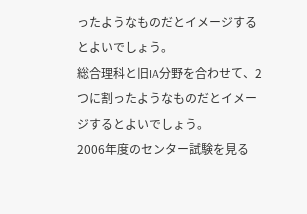ったようなものだとイメージするとよいでしょう。
総合理科と旧IA分野を合わせて、2つに割ったようなものだとイメージするとよいでしょう。
2006年度のセンター試験を見る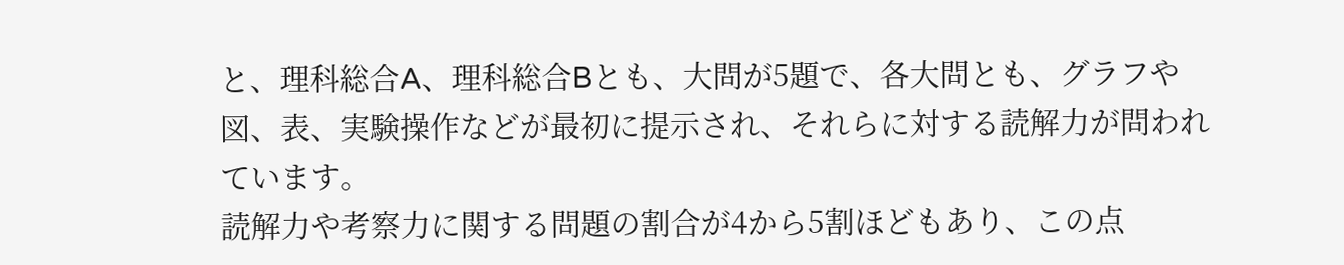と、理科総合A、理科総合Bとも、大問が5題で、各大問とも、グラフや図、表、実験操作などが最初に提示され、それらに対する読解力が問われています。
読解力や考察力に関する問題の割合が4から5割ほどもあり、この点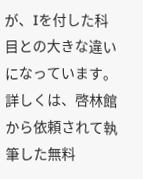が、Iを付した科目との大きな違いになっています。
詳しくは、啓林館から依頼されて執筆した無料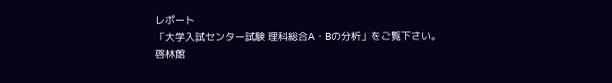レポート
「大学入試センター試験 理科総合A・Bの分析」をご覧下さい。
啓林館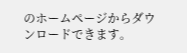のホームページからダウンロードできます。